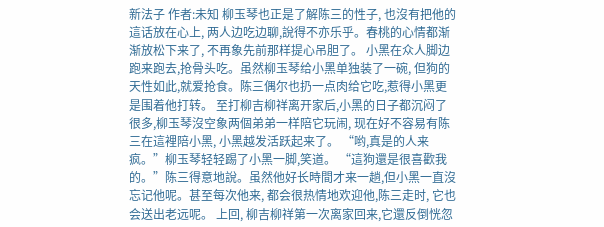新法子 作者:未知 柳玉琴也正是了解陈三的性子, 也沒有把他的這话放在心上, 两人边吃边聊,說得不亦乐乎。春桃的心情都渐渐放松下来了, 不再象先前那样提心吊胆了。 小黑在众人脚边跑来跑去,抢骨头吃。虽然柳玉琴给小黑单独装了一碗, 但狗的天性如此,就爱抢食。陈三偶尔也扔一点肉给它吃,惹得小黑更是围着他打转。 至打柳吉柳祥离开家后,小黑的日子都沉闷了很多,柳玉琴沒空象两個弟弟一样陪它玩闹, 现在好不容易有陈三在這裡陪小黑, 小黑越发活跃起来了。 “哟,真是的人来疯。”柳玉琴轻轻踢了小黑一脚,笑道。 “這狗還是很喜歡我的。”陈三得意地說。虽然他好长時間才来一趟,但小黑一直沒忘记他呢。甚至每次他来, 都会很热情地欢迎他,陈三走时, 它也会送出老远呢。 上回, 柳吉柳祥第一次离家回来,它還反倒恍忽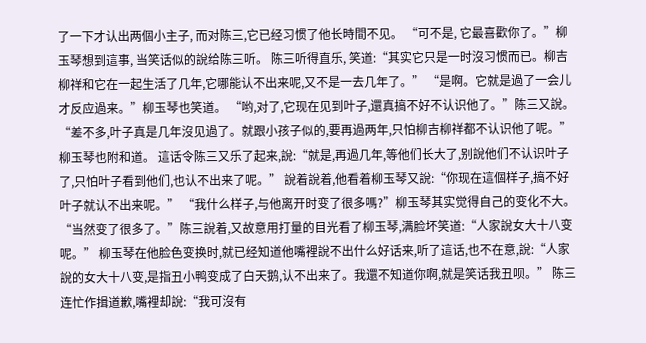了一下才认出两個小主子, 而对陈三,它已经习惯了他长時間不见。 “可不是, 它最喜歡你了。”柳玉琴想到這事, 当笑话似的說给陈三听。 陈三听得直乐, 笑道:“其实它只是一时沒习惯而已。柳吉柳祥和它在一起生活了几年,它哪能认不出来呢,又不是一去几年了。” “是啊。它就是過了一会儿才反应過来。”柳玉琴也笑道。 “哟,对了,它现在见到叶子,還真搞不好不认识他了。”陈三又說。 “差不多,叶子真是几年沒见過了。就跟小孩子似的,要再過两年,只怕柳吉柳祥都不认识他了呢。”柳玉琴也附和道。 這话令陈三又乐了起来,說:“就是,再過几年,等他们长大了,别說他们不认识叶子了,只怕叶子看到他们,也认不出来了呢。” 說着說着,他看着柳玉琴又說:“你现在這個样子,搞不好叶子就认不出来呢。” “我什么样子,与他离开时变了很多嗎?”柳玉琴其实觉得自己的变化不大。 “当然变了很多了。”陈三說着,又故意用打量的目光看了柳玉琴,满脸坏笑道:“人家說女大十八变呢。” 柳玉琴在他脸色变换时,就已经知道他嘴裡說不出什么好话来,听了這话,也不在意,說:“人家說的女大十八变,是指丑小鸭变成了白天鹅,认不出来了。我還不知道你啊,就是笑话我丑呗。” 陈三连忙作揖道歉,嘴裡却說:“我可沒有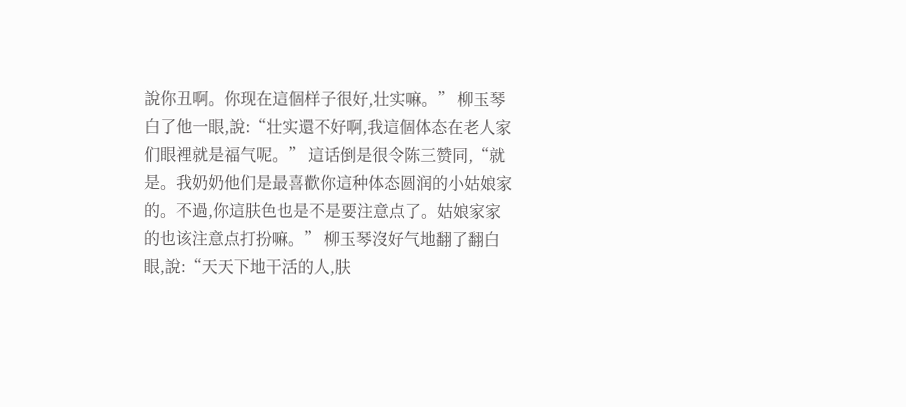說你丑啊。你现在這個样子很好,壮实嘛。” 柳玉琴白了他一眼,說:“壮实還不好啊,我這個体态在老人家们眼裡就是福气呢。” 這话倒是很令陈三赞同,“就是。我奶奶他们是最喜歡你這种体态圆润的小姑娘家的。不過,你這肤色也是不是要注意点了。姑娘家家的也该注意点打扮嘛。” 柳玉琴沒好气地翻了翻白眼,說:“天天下地干活的人,肤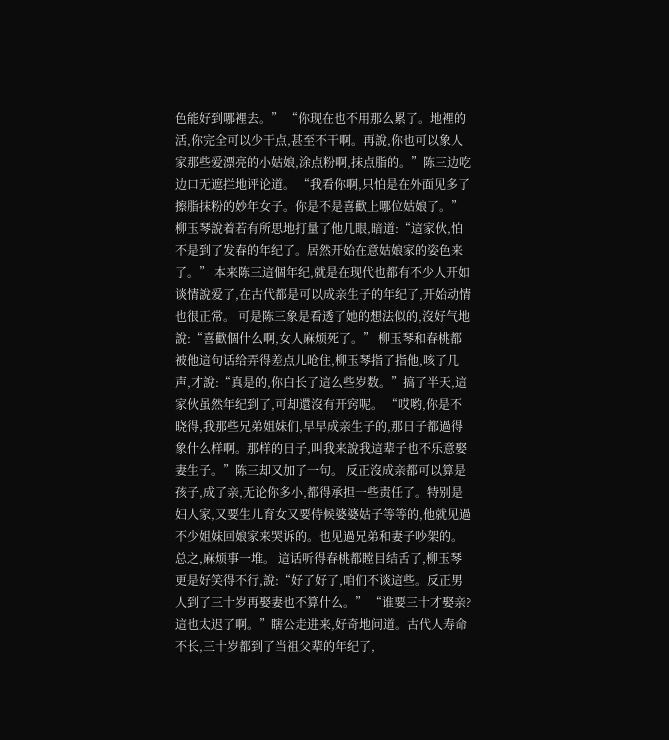色能好到哪裡去。” “你现在也不用那么累了。地裡的活,你完全可以少干点,甚至不干啊。再說,你也可以象人家那些爱漂亮的小姑娘,涂点粉啊,抹点脂的。”陈三边吃边口无遮拦地评论道。 “我看你啊,只怕是在外面见多了擦脂抹粉的妙年女子。你是不是喜歡上哪位姑娘了。”柳玉琴說着若有所思地打量了他几眼,暗道:“這家伙,怕不是到了发春的年纪了。居然开始在意姑娘家的姿色来了。” 本来陈三這個年纪,就是在现代也都有不少人开如谈情說爱了,在古代都是可以成亲生子的年纪了,开始动情也很正常。 可是陈三象是看透了她的想法似的,沒好气地說:“喜歡個什么啊,女人麻烦死了。” 柳玉琴和春桃都被他這句话给弄得差点儿呛住,柳玉琴指了指他,咳了几声,才說:“真是的,你白长了這么些岁数。”搞了半天,這家伙虽然年纪到了,可却還沒有开窍呢。 “哎哟,你是不晓得,我那些兄弟姐妹们,早早成亲生子的,那日子都過得象什么样啊。那样的日子,叫我来說我這辈子也不乐意娶妻生子。”陈三却又加了一句。 反正沒成亲都可以算是孩子,成了亲,无论你多小,都得承担一些责任了。特别是妇人家,又要生儿育女又要侍候婆婆姑子等等的,他就见過不少姐妹回娘家来哭诉的。也见過兄弟和妻子吵架的。总之,麻烦事一堆。 這话听得春桃都瞠目结舌了,柳玉琴更是好笑得不行,說:“好了好了,咱们不谈這些。反正男人到了三十岁再娶妻也不算什么。” “谁要三十才娶亲?這也太迟了啊。”瞎公走进来,好奇地问道。古代人寿命不长,三十岁都到了当祖父辈的年纪了,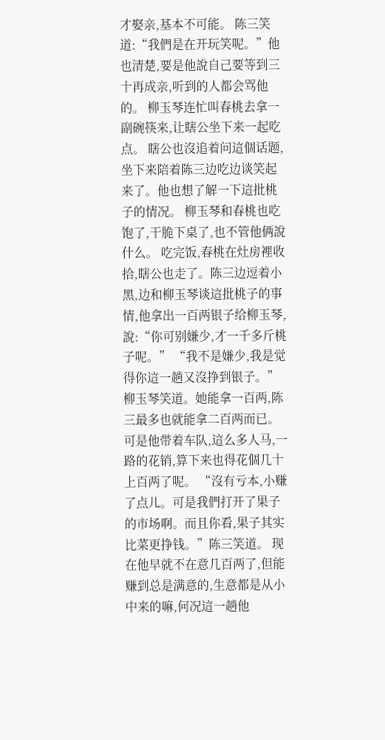才娶亲,基本不可能。 陈三笑道:“我們是在开玩笑呢。”他也清楚,要是他說自己要等到三十再成亲,听到的人都会骂他的。 柳玉琴连忙叫春桃去拿一副碗筷来,让瞎公坐下来一起吃点。 瞎公也沒追着问這個话题,坐下来陪着陈三边吃边谈笑起来了。他也想了解一下這批桃子的情况。 柳玉琴和春桃也吃饱了,干脆下桌了,也不管他俩說什么。 吃完饭,春桃在灶房裡收拾,瞎公也走了。陈三边逗着小黑,边和柳玉琴谈這批桃子的事情,他拿出一百两银子给柳玉琴,說:“你可别嫌少,才一千多斤桃子呢。” “我不是嫌少,我是觉得你這一趟又沒挣到银子。”柳玉琴笑道。她能拿一百两,陈三最多也就能拿二百两而已。可是他带着车队,這么多人马,一路的花销,算下来也得花個几十上百两了呢。 “沒有亏本,小赚了点儿。可是我們打开了果子的市场啊。而且你看,果子其实比菜更挣钱。”陈三笑道。 现在他早就不在意几百两了,但能赚到总是满意的,生意都是从小中来的嘛,何况這一趟他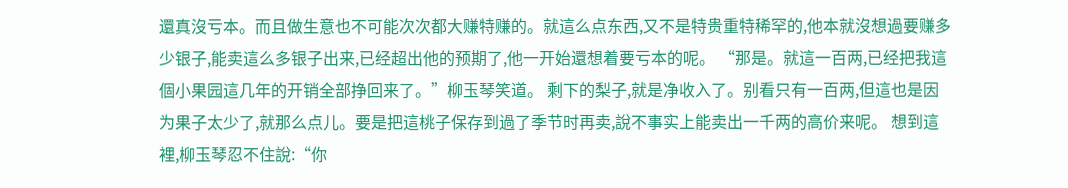還真沒亏本。而且做生意也不可能次次都大赚特赚的。就這么点东西,又不是特贵重特稀罕的,他本就沒想過要赚多少银子,能卖這么多银子出来,已经超出他的预期了,他一开始還想着要亏本的呢。 “那是。就這一百两,已经把我這個小果园這几年的开销全部挣回来了。”柳玉琴笑道。 剩下的梨子,就是净收入了。别看只有一百两,但這也是因为果子太少了,就那么点儿。要是把這桃子保存到過了季节时再卖,說不事实上能卖出一千两的高价来呢。 想到這裡,柳玉琴忍不住說:“你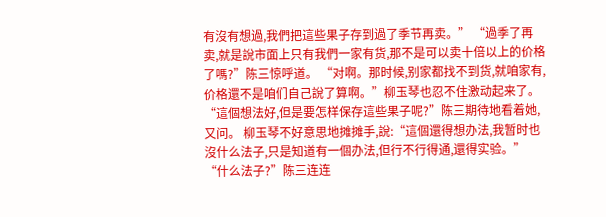有沒有想過,我們把這些果子存到過了季节再卖。” “過季了再卖,就是說市面上只有我們一家有货,那不是可以卖十倍以上的价格了嗎?”陈三惊呼道。 “对啊。那时候,别家都找不到货,就咱家有,价格還不是咱们自己說了算啊。”柳玉琴也忍不住激动起来了。 “這個想法好,但是要怎样保存這些果子呢?”陈三期待地看着她,又问。 柳玉琴不好意思地摊摊手,說:“這個還得想办法,我暂时也沒什么法子,只是知道有一個办法,但行不行得通,還得实验。” “什么法子?”陈三连连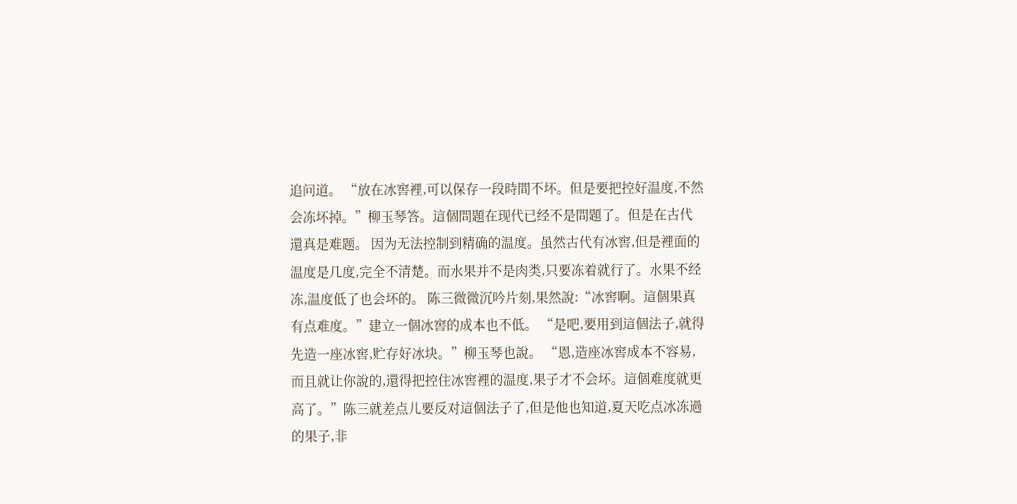追问道。 “放在冰窖裡,可以保存一段時間不坏。但是要把控好温度,不然会冻坏掉。”柳玉琴答。這個問題在现代已经不是問題了。但是在古代還真是难题。 因为无法控制到精确的温度。虽然古代有冰窖,但是裡面的温度是几度,完全不清楚。而水果并不是肉类,只要冻着就行了。水果不经冻,温度低了也会坏的。 陈三微微沉吟片刻,果然說:“冰窖啊。這個果真有点难度。”建立一個冰窖的成本也不低。 “是吧,要用到這個法子,就得先造一座冰窖,贮存好冰块。”柳玉琴也說。 “恩,造座冰窖成本不容易,而且就让你說的,還得把控住冰窖裡的温度,果子才不会坏。這個难度就更高了。”陈三就差点儿要反对這個法子了,但是他也知道,夏天吃点冰冻過的果子,非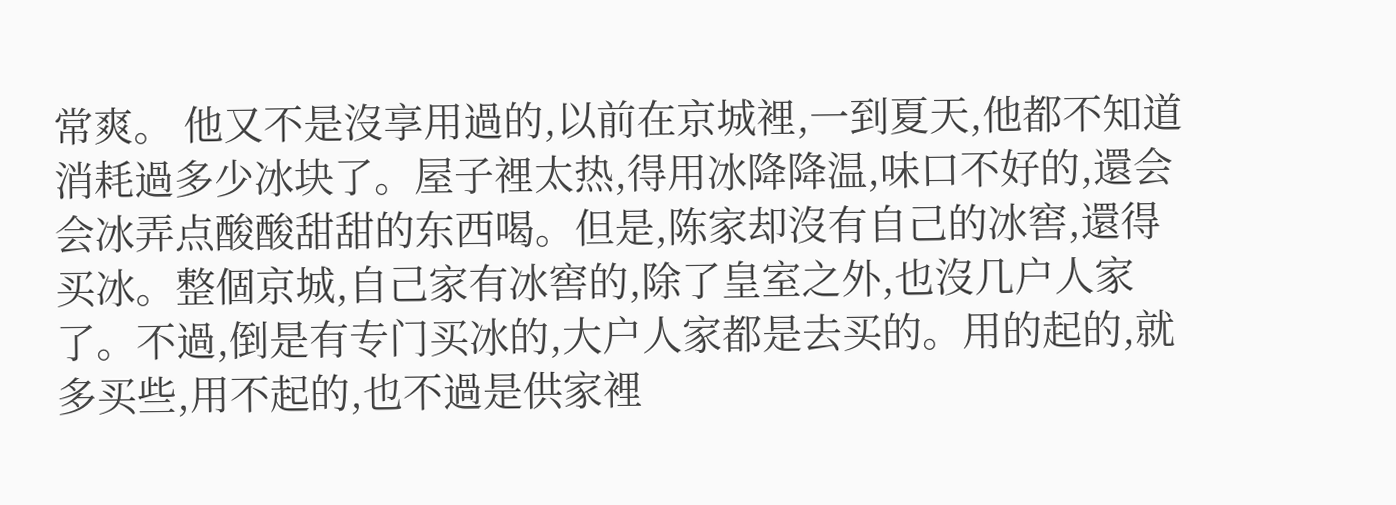常爽。 他又不是沒享用過的,以前在京城裡,一到夏天,他都不知道消耗過多少冰块了。屋子裡太热,得用冰降降温,味口不好的,還会会冰弄点酸酸甜甜的东西喝。但是,陈家却沒有自己的冰窖,還得买冰。整個京城,自己家有冰窖的,除了皇室之外,也沒几户人家了。不過,倒是有专门买冰的,大户人家都是去买的。用的起的,就多买些,用不起的,也不過是供家裡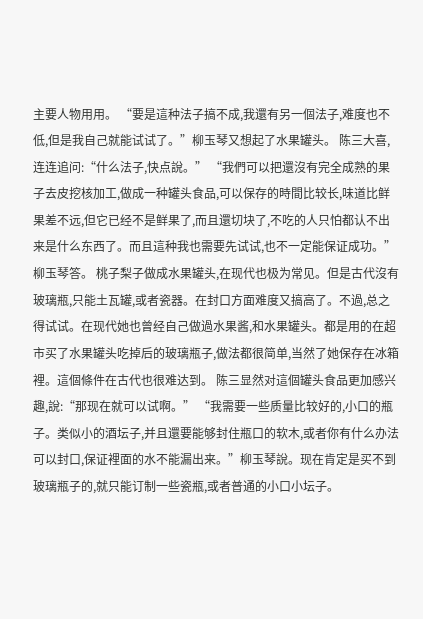主要人物用用。 “要是這种法子搞不成,我還有另一個法子,难度也不低,但是我自己就能试试了。”柳玉琴又想起了水果罐头。 陈三大喜,连连追问:“什么法子,快点說。” “我們可以把還沒有完全成熟的果子去皮挖核加工,做成一种罐头食品,可以保存的時間比较长,味道比鲜果差不远,但它已经不是鲜果了,而且還切块了,不吃的人只怕都认不出来是什么东西了。而且這种我也需要先试试,也不一定能保证成功。”柳玉琴答。 桃子梨子做成水果罐头,在现代也极为常见。但是古代沒有玻璃瓶,只能土瓦罐,或者瓷器。在封口方面难度又搞高了。不過,总之得试试。在现代她也曾经自己做過水果酱,和水果罐头。都是用的在超市买了水果罐头吃掉后的玻璃瓶子,做法都很简单,当然了她保存在冰箱裡。這個條件在古代也很难达到。 陈三显然对這個罐头食品更加感兴趣,說:“那现在就可以试啊。” “我需要一些质量比较好的,小口的瓶子。类似小的酒坛子,并且還要能够封住瓶口的软木,或者你有什么办法可以封口,保证裡面的水不能漏出来。”柳玉琴說。现在肯定是买不到玻璃瓶子的,就只能订制一些瓷瓶,或者普通的小口小坛子。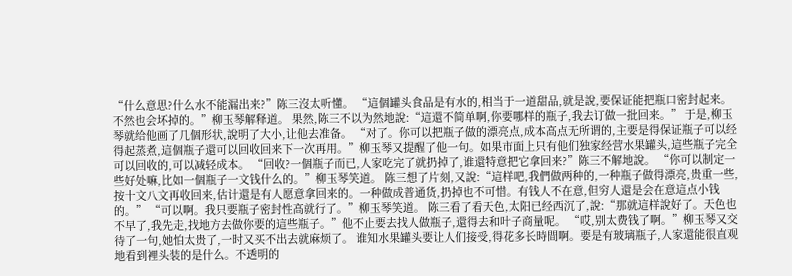“什么意思?什么水不能漏出来?”陈三沒太听懂。 “這個罐头食品是有水的,相当于一道甜品,就是說,要保证能把瓶口密封起来。不然也会坏掉的。”柳玉琴解释道。 果然,陈三不以为然地說:“這還不简单啊,你要哪样的瓶子,我去订做一批回来。” 于是,柳玉琴就给他画了几個形状,說明了大小,让他去准备。 “对了。你可以把瓶子做的漂亮点,成本高点无所谓的,主要是得保证瓶子可以经得起蒸煮,這個瓶子還可以回收回来下一次再用。”柳玉琴又提醒了他一句。如果市面上只有他们独家经营水果罐头,這些瓶子完全可以回收的,可以减轻成本。 “回收?一個瓶子而已,人家吃完了就扔掉了,谁還特意把它拿回来?”陈三不解地說。 “你可以制定一些好处嘛,比如一個瓶子一文钱什么的。”柳玉琴笑道。 陈三想了片刻,又說:“這样吧,我們做两种的,一种瓶子做得漂亮,贵重一些,按十文八文再收回来,估计還是有人愿意拿回来的。一种做成普通货,扔掉也不可惜。有钱人不在意,但穷人還是会在意這点小钱的。” “可以啊。我只要瓶子密封性高就行了。”柳玉琴笑道。 陈三看了看天色,太阳已经西沉了,說:“那就這样說好了。天色也不早了,我先走,找地方去做你要的這些瓶子。”他不止要去找人做瓶子,還得去和叶子商量呢。 “哎,别太费钱了啊。”柳玉琴又交待了一句,她怕太贵了,一时又买不出去就麻烦了。 谁知水果罐头要让人们接受,得花多长時間啊。要是有玻璃瓶子,人家還能很直观地看到裡头装的是什么。不透明的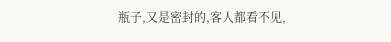瓶子,又是密封的,客人都看不见,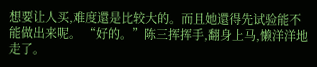想要让人买,难度還是比较大的。而且她還得先试验能不能做出来呢。 “好的。”陈三挥挥手,翻身上马,懒洋洋地走了。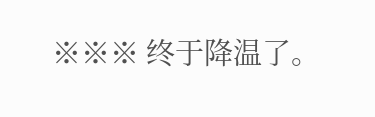※※※ 终于降温了。